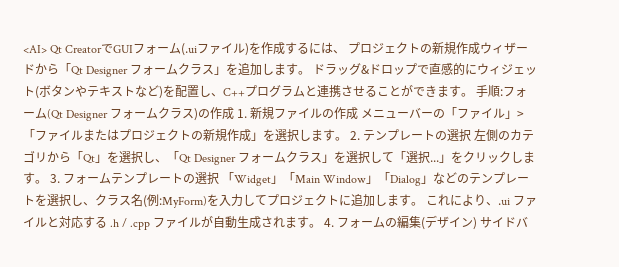<AI> Qt CreatorでGUIフォーム(.uiファイル)を作成するには、 プロジェクトの新規作成ウィザードから「Qt Designer フォームクラス」を追加します。 ドラッグ&ドロップで直感的にウィジェット(ボタンやテキストなど)を配置し、C++プログラムと連携させることができます。 手順:フォーム(Qt Designer フォームクラス)の作成 1. 新規ファイルの作成 メニューバーの「ファイル」>「ファイルまたはプロジェクトの新規作成」を選択します。 2. テンプレートの選択 左側のカテゴリから「Qt」を選択し、「Qt Designer フォームクラス」を選択して「選択...」をクリックします。 3. フォームテンプレートの選択 「Widget」「Main Window」「Dialog」などのテンプレートを選択し、クラス名(例:MyForm)を入力してプロジェクトに追加します。 これにより、.ui ファイルと対応する .h / .cpp ファイルが自動生成されます。 4. フォームの編集(デザイン) サイドバ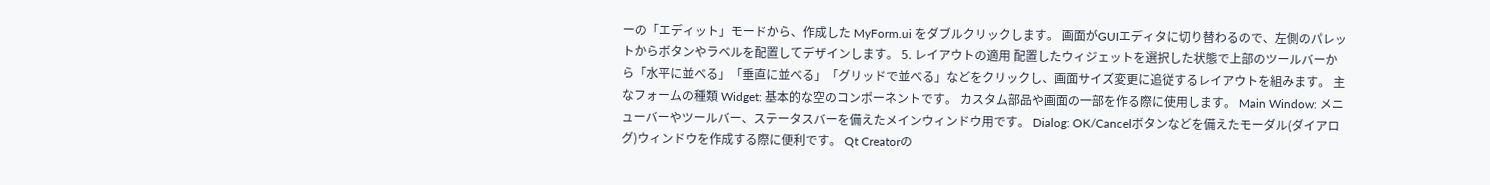ーの「エディット」モードから、作成した MyForm.ui をダブルクリックします。 画面がGUIエディタに切り替わるので、左側のパレットからボタンやラベルを配置してデザインします。 5. レイアウトの適用 配置したウィジェットを選択した状態で上部のツールバーから「水平に並べる」「垂直に並べる」「グリッドで並べる」などをクリックし、画面サイズ変更に追従するレイアウトを組みます。 主なフォームの種類 Widget: 基本的な空のコンポーネントです。 カスタム部品や画面の一部を作る際に使用します。 Main Window: メニューバーやツールバー、ステータスバーを備えたメインウィンドウ用です。 Dialog: OK/Cancelボタンなどを備えたモーダル(ダイアログ)ウィンドウを作成する際に便利です。 Qt Creatorの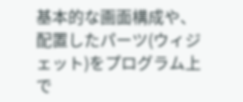基本的な画面構成や、配置したパーツ(ウィジェット)をプログラム上で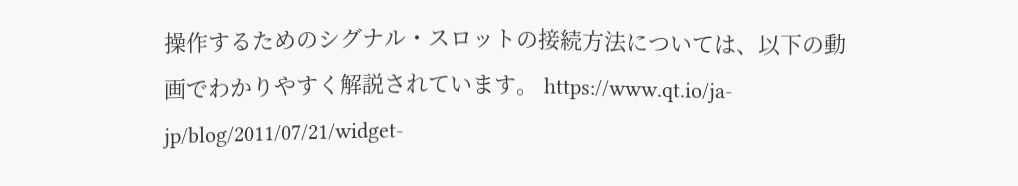操作するためのシグナル・スロットの接続方法については、以下の動画でわかりやすく解説されています。 https://www.qt.io/ja-jp/blog/2011/07/21/widget-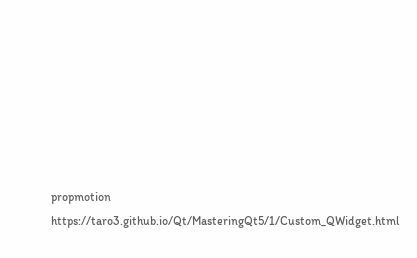propmotion https://taro3.github.io/Qt/MasteringQt5/1/Custom_QWidget.html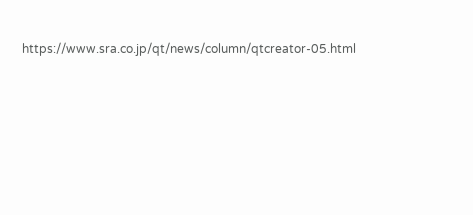https://www.sra.co.jp/qt/news/column/qtcreator-05.html